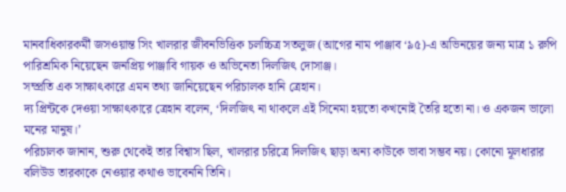মানবাধিকারকর্মী জসওয়ান্ত সিং খালরার জীবনভিত্তিক চলচ্চিত্র সতলুজ (আগের নাম পাঞ্জাব ‘৯৫)-এ অভিনয়ের জন্য মাত্র ১ রুপি পারিশ্রমিক নিয়েছেন জনপ্রিয় পাঞ্জাবি গায়ক ও অভিনেতা দিলজিৎ দোসাঞ্জ।
সম্প্রতি এক সাক্ষাৎকারে এমন তথ্য জানিয়েছেন পরিচালক হানি ত্রেহান।
দ্য প্রিন্টকে দেওয়া সাক্ষাৎকারে ত্রেহান বলেন, ‘দিলজিৎ না থাকলে এই সিনেমা হয়তো কখনোই তৈরি হতো না। ও একজন ভালো মনের মানুষ।’
পরিচালক জানান, শুরু থেকেই তার বিশ্বাস ছিল, খালরার চরিত্রে দিলজিৎ ছাড়া অন্য কাউকে ভাবা সম্ভব নয়। কোনো মূলধারার বলিউড তারকাকে নেওয়ার কথাও ভাবেননি তিনি।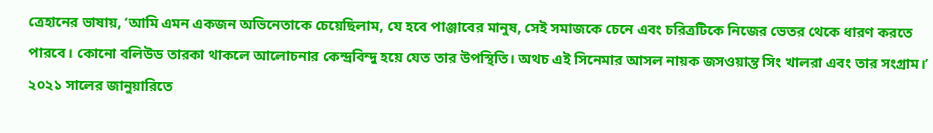ত্রেহানের ভাষায়, ‘আমি এমন একজন অভিনেতাকে চেয়েছিলাম, যে হবে পাঞ্জাবের মানুষ, সেই সমাজকে চেনে এবং চরিত্রটিকে নিজের ভেতর থেকে ধারণ করতে পারবে। কোনো বলিউড তারকা থাকলে আলোচনার কেন্দ্রবিন্দু হয়ে যেত তার উপস্থিতি। অথচ এই সিনেমার আসল নায়ক জসওয়ান্ত সিং খালরা এবং তার সংগ্রাম।’
২০২১ সালের জানুয়ারিতে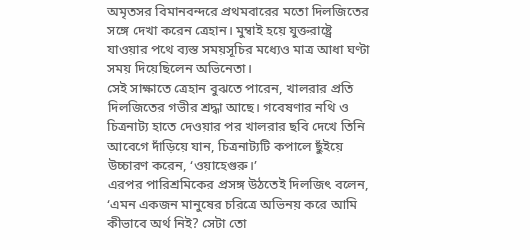অমৃতসর বিমানবন্দরে প্রথমবারের মতো দিলজিতের সঙ্গে দেখা করেন ত্রেহান। মুম্বাই হয়ে যুক্তরাষ্ট্রে যাওয়ার পথে ব্যস্ত সময়সূচির মধ্যেও মাত্র আধা ঘণ্টা সময় দিয়েছিলেন অভিনেতা।
সেই সাক্ষাতে ত্রেহান বুঝতে পারেন, খালরার প্রতি দিলজিতের গভীর শ্রদ্ধা আছে। গবেষণার নথি ও চিত্রনাট্য হাতে দেওয়ার পর খালরার ছবি দেখে তিনি আবেগে দাঁড়িয়ে যান, চিত্রনাট্যটি কপালে ছুঁইয়ে উচ্চারণ করেন, ‘ওয়াহেগুরু।’
এরপর পারিশ্রমিকের প্রসঙ্গ উঠতেই দিলজিৎ বলেন, ‘এমন একজন মানুষের চরিত্রে অভিনয় করে আমি কীভাবে অর্থ নিই? সেটা তো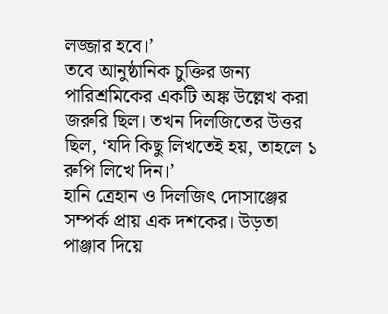লজ্জার হবে।’
তবে আনুষ্ঠানিক চুক্তির জন্য পারিশ্রমিকের একটি অঙ্ক উল্লেখ করা জরুরি ছিল। তখন দিলজিতের উত্তর ছিল, ‘যদি কিছু লিখতেই হয়, তাহলে ১ রুপি লিখে দিন।’
হানি ত্রেহান ও দিলজিৎ দোসাঞ্জের সম্পর্ক প্রায় এক দশকের। উড়তা পাঞ্জাব দিয়ে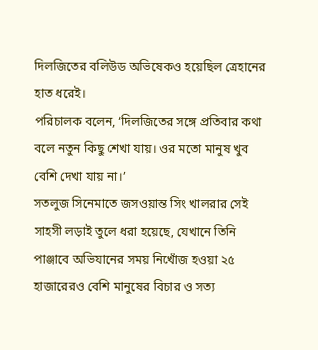দিলজিতের বলিউড অভিষেকও হয়েছিল ত্রেহানের হাত ধরেই।
পরিচালক বলেন, ‘দিলজিতের সঙ্গে প্রতিবার কথা বলে নতুন কিছু শেখা যায়। ওর মতো মানুষ খুব বেশি দেখা যায় না।’
সতলুজ সিনেমাতে জসওয়ান্ত সিং খালরার সেই সাহসী লড়াই তুলে ধরা হয়েছে, যেখানে তিনি পাঞ্জাবে অভিযানের সময় নিখোঁজ হওয়া ২৫ হাজারেরও বেশি মানুষের বিচার ও সত্য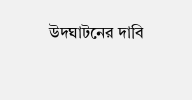উদঘাটনের দাবি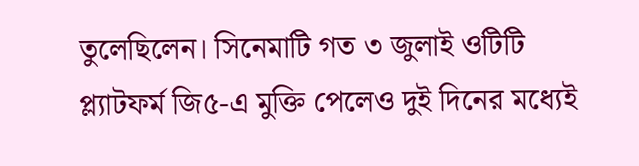তুলেছিলেন। সিনেমাটি গত ৩ জুলাই ওটিটি প্ল্যাটফর্ম জি৫-এ মুক্তি পেলেও দুই দিনের মধ্যেই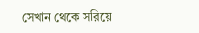সেখান থেকে সরিয়ে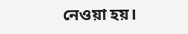নেওয়া হয়।